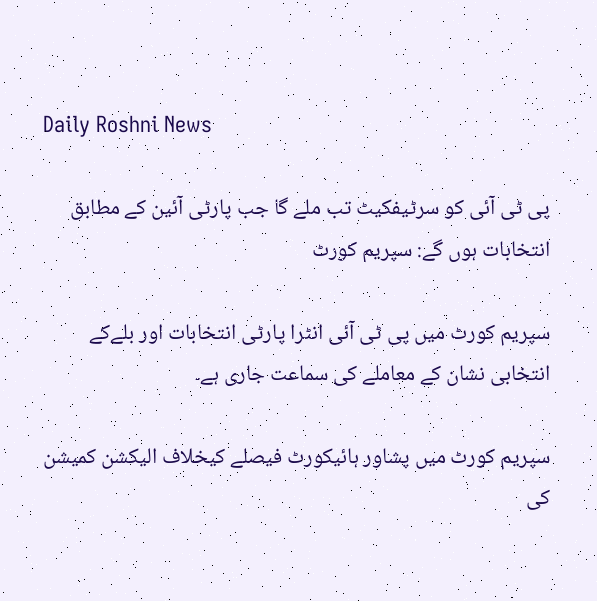Daily Roshni News

پی ٹی آئی کو سرٹیفکیٹ تب ملے گا جب پارٹی آئین کے مطابق انتخابات ہوں گے: سپریم کورٹ

سپریم کورٹ میں پی ٹی آئی انٹرا پارٹی انتخابات اور بلےکے انتخابی نشان کے معاملے کی سماعت جاری ہے۔

سپریم کورٹ میں پشاور ہائیکورٹ فیصلے کیخلاف الیکشن کمیشن کی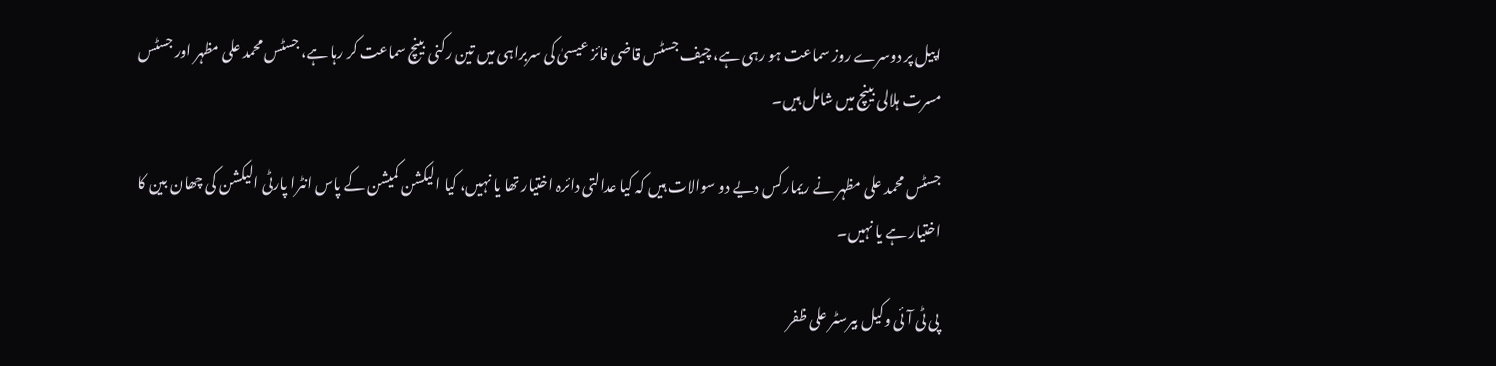اپیل پر دوسرے روز سماعت ہو رہی ہے، چیف جسٹس قاضی فائز عیسیٰ کی سربراہی میں تین رکنی بینچ سماعت کر رہا ہے، جسٹس محمد علی مظہر اور جسٹس مسرت ہلالی بینچ میں شامل ہیں۔

جسٹس محمد علی مظہر نے ریمارکس دیے دو سوالات ہیں کہ کیا عدالتی دائرہ اختیار تھا یا نہیں، کیا الیکشن کمیشن کے پاس انٹرا پارٹی الیکشن کی چھان بین کا اختیار ہے یا نہیں۔

پی ٹی آئی وکیل بیرسٹر علی ظفر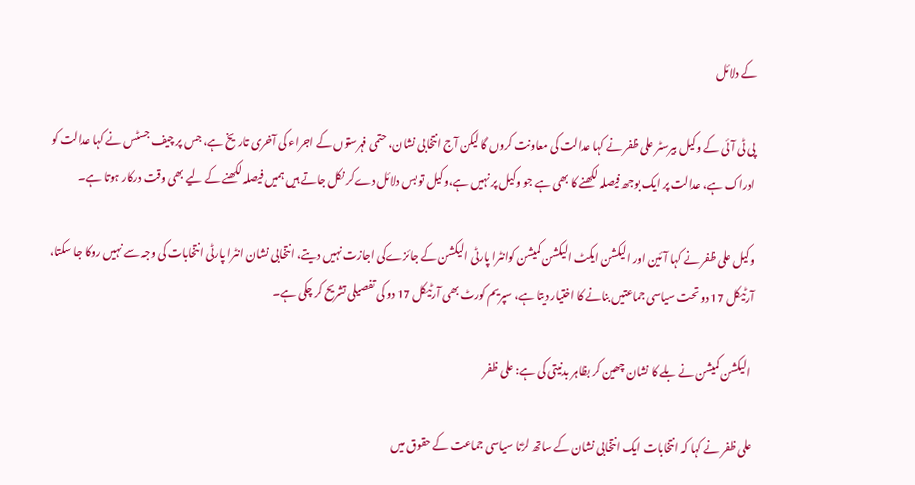کے دلائل

پی ٹی آئی کے وکیل بیرسٹر علی ظفر نے کہا عدالت کی معاونت کروں گا لیکن آج انتخابی نشان، حتمی فہرستوں کے اجراء کی آخری تاریخ ہے، جس پر چیف جسٹس نے کہا عدالت کو ادراک ہے، عدالت پر ایک بوجھ فیصلہ لکھنے کا بھی ہے جو وکیل پر نہیں ہے،وکیل تو بس دلائل دےکر نکل جاتے ہیں ہمیں فیصلہ لکھنے کے لیے بھی وقت درکار ہوتا ہے۔

وکیل علی ظفر نے کہا آئین اور الیکشن ایکٹ الیکشن کمیشن کوانٹرا پارٹی الیکشن کے جائزےکی اجازت نہیں دیتے، انتخابی نشان انٹرا پارٹی انتخابات کی وجہ سے نہیں روکا جا سکتا، آرٹیکل 17 دو تحت سیاسی جماعتیں بنانے کا اختیار دیتا ہے، سپریم کورٹ بھی آرٹیکل 17 دو کی تفصیلی تشریح کر چکی ہے۔

 الیکشن کمیشن نے بلے کا نشان چھین کر بظاہر بدنیتی کی ہے: علی ظفر

علی ظفر نے کہا کہ انتخابات ایک انتخابی نشان کے ساتھ لڑنا سیاسی جماعت کے حقوق میں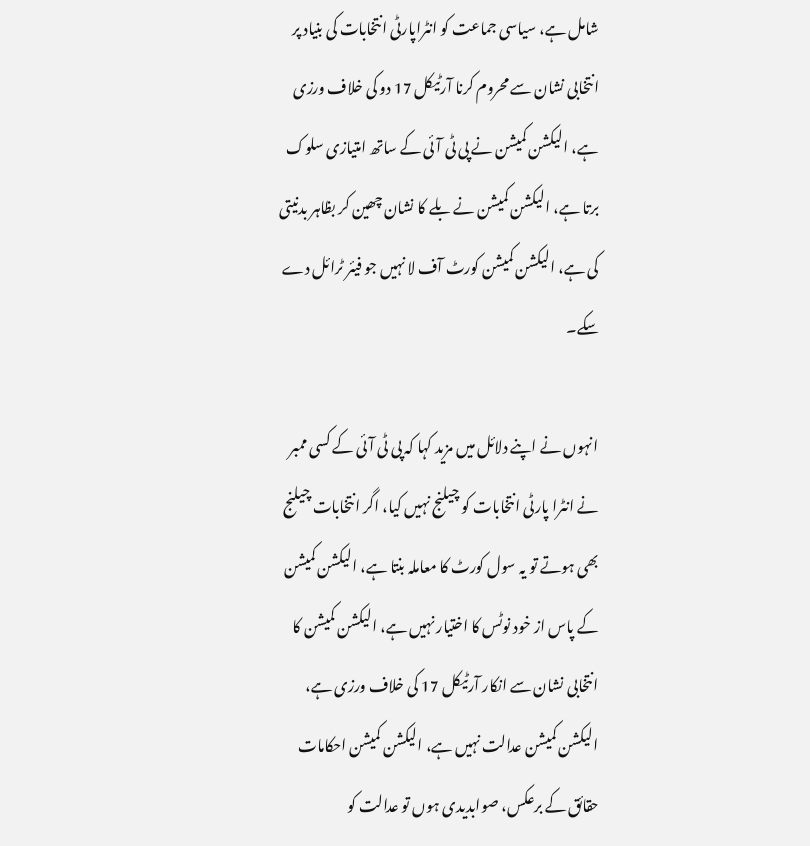شامل ہے، سیاسی جماعت کو انٹراپارٹی انتخابات کی بنیاد پر انتخابی نشان سے محروم کرنا آرٹیکل 17 دو کی خلاف ورزی ہے، الیکشن کمیشن نے پی ٹی آئی کے ساتھ امتیازی سلوک برتا ہے، الیکشن کمیشن نے بلے کا نشان چھین کر بظاہر بدنیتی کی ہے، الیکشن کمیشن کورٹ آف لا نہیں جو فیئر ٹرائل دے سکے۔

انہوں نے اپنے دلائل میں مزید کہا کہ پی ٹی آئی کے کسی ممبر نے انٹرا پارٹی انتخابات کو چیلنج نہیں کیا، اگر انتخابات چیلنج بھی ہوتے تو یہ سول کورٹ کا معاملہ بنتا ہے، الیکشن کمیشن کے پاس از خود نوٹس کا اختیار نہیں ہے، الیکشن کمیشن کا انتخابی نشان سے انکار آرٹیکل 17 کی خلاف ورزی ہے، الیکشن کمیشن عدالت نہیں ہے، الیکشن کمیشن احکامات حقائق کے برعکس، صوابدیدی ہوں تو عدالت کو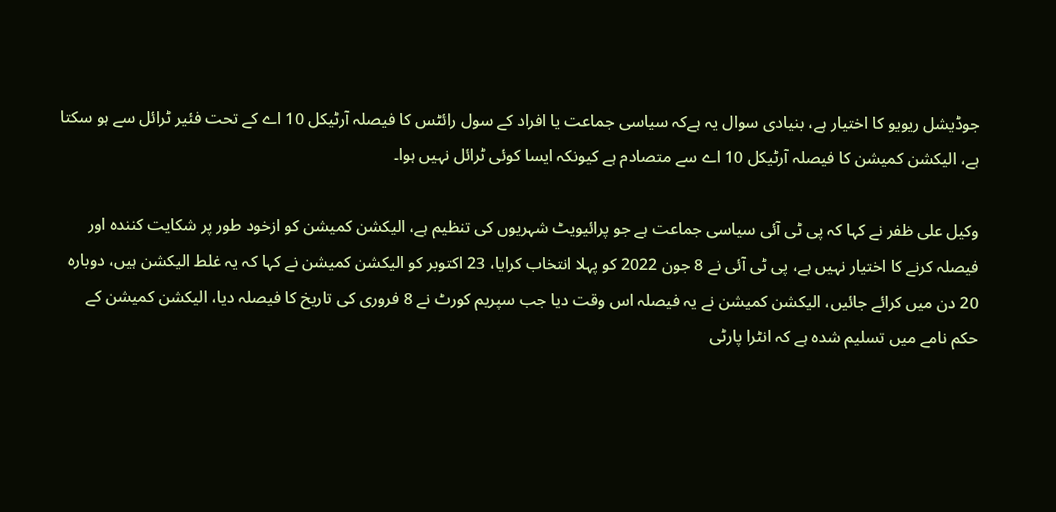جوڈیشل ریویو کا اختیار ہے، بنیادی سوال یہ ہےکہ سیاسی جماعت یا افراد کے سول رائٹس کا فیصلہ آرٹیکل 10 اے کے تحت فئیر ٹرائل سے ہو سکتا ہے، الیکشن کمیشن کا فیصلہ آرٹیکل 10 اے سے متصادم ہے کیونکہ ایسا کوئی ٹرائل نہیں ہوا۔

وکیل علی ظفر نے کہا کہ پی ٹی آئی سیاسی جماعت ہے جو پرائیویٹ شہریوں کی تنظیم ہے، الیکشن کمیشن کو ازخود طور پر شکایت کنندہ اور فیصلہ کرنے کا اختیار نہیں ہے، پی ٹی آئی نے 8 جون 2022 کو پہلا انتخاب کرایا، 23 اکتوبر کو الیکشن کمیشن نے کہا کہ یہ غلط الیکشن ہیں، دوبارہ 20 دن میں کرائے جائیں، الیکشن کمیشن نے یہ فیصلہ اس وقت دیا جب سپریم کورٹ نے 8 فروری کی تاریخ کا فیصلہ دیا، الیکشن کمیشن کے حکم نامے میں تسلیم شدہ ہے کہ انٹرا پارٹی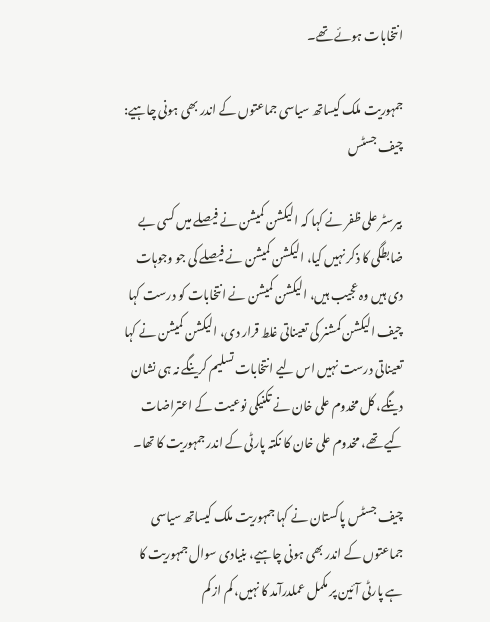انتخابات ہوئے تھے۔

جمہوریت ملک کیساتھ سیاسی جماعتوں کے اندر بھی ہونی چاہیے: چیف جسٹس

بیرسٹر علی ظفر نے کہا کہ الیکشن کمیشن نے فیصلے میں کسی بے ضابطگی کا ذکر نہیں کیا، الیکشن کمیشن نے فیصلے کی جو وجوہات دی ہیں وہ عجیب ہیں، الیکشن کمیشن نے انتخابات کو درست کہا چیف الیکشن کمشنر کی تعیناتی غلط قرار دی، الیکشن کمیشن نے کہا تعیناتی درست نہیں اس لیے انتخابات تسلیم کرینگے نہ ہی نشان دینگے، کل مخدوم علی خان نے تکنیکی نوعیت کے اعتراضات کیے تھے، مخدوم علی خان کا نکتہ پارٹی کے اندر جمہوریت کا تھا۔

چیف جسٹس پاکستان نے کہا جمہوریت ملک کیساتھ سیاسی جماعتوں کے اندر بھی ہونی چاہیے، بنیادی سوال جمہوریت کا ہے پارٹی آئین پر مکمل عملدرآمد کا نہیں، کم از کم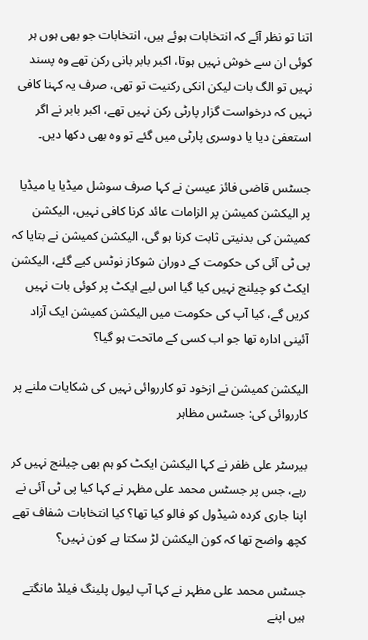اتنا تو نظر آئے کہ انتخابات ہوئے ہیں، انتخابات جو بھی ہوں ہر کوئی ان سے خوش نہیں ہوتا، اکبر بابر بانی رکن تھے وہ پسند نہیں تو الگ بات لیکن انکی رکنیت تو تھی، صرف یہ کہنا کافی نہیں کہ درخواست گزار پارٹی رکن نہیں تھے، اکبر بابر نے اگر استعفیٰ دیا یا دوسری پارٹی میں گئے تو وہ بھی دکھا دیں۔

جسٹس قاضی فائز عیسیٰ نے کہا صرف سوشل میڈیا یا میڈیا پر الیکشن کمیشن پر الزامات عائد کرنا کافی نہیں، الیکشن کمیشن کی بدنیتی ثابت کرنا ہو گی، الیکشن کمیشن نے بتایا کہ پی ٹی آئی کی حکومت کے دوران شوکاز نوٹس کیے گئے، الیکشن ایکٹ کو چیلنج نہیں کیا گیا اس لیے ایکٹ پر کوئی بات نہیں کریں گے، کیا آپ کی حکومت میں الیکشن کمیشن ایک آزاد آئینی ادارہ تھا جو اب کسی کے ماتحت ہو گیا؟

الیکشن کمیشن نے ازخود تو کارروائی نہیں کی شکایات ملنے پر کارروائی کی: جسٹس مظاہر

بیرسٹر علی ظفر نے کہا الیکشن ایکٹ کو ہم بھی چیلنج نہیں کر رہے، جس پر جسٹس محمد علی مظہر نے کہا کیا پی ٹی آئی نے اپنا جاری کردہ شیڈول کو فالو کیا تھا؟ کیا انتخابات شفاف تھے کچھ واضح تھا کہ کون الیکشن لڑ سکتا ہے کون نہیں؟

جسٹس محمد علی مظہر نے کہا آپ لیول پلینگ فیلڈ مانگتے ہیں اپنے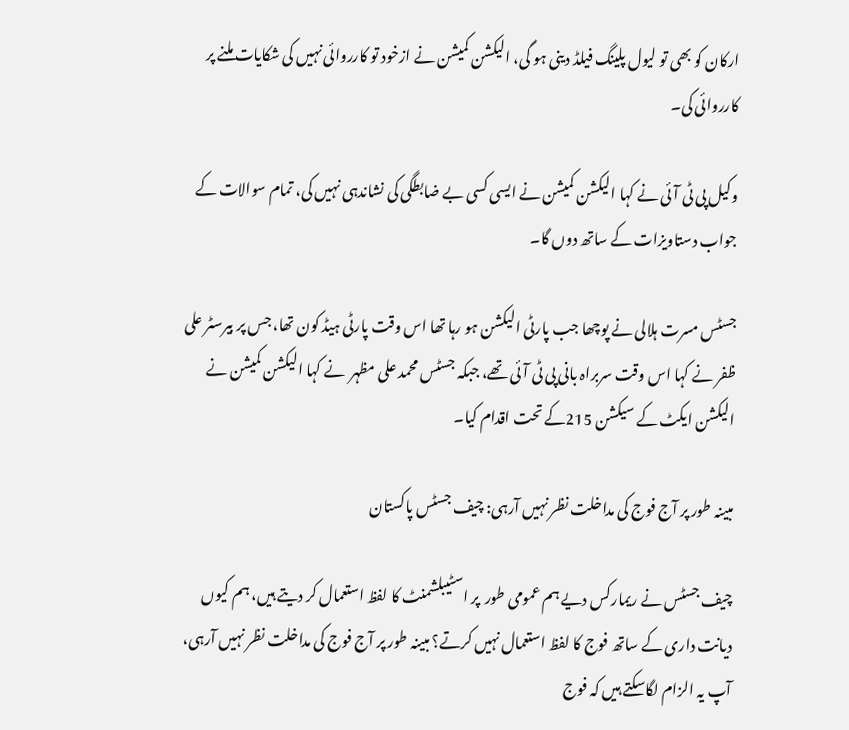ارکان کو بھی تو لیول پلینگ فیلڈ دینی ہو گی، الیکشن کمیشن نے ازخود تو کارروائی نہیں کی شکایات ملنے پر کارروائی کی۔

وکیل پی ٹی آئی نے کہا الیکشن کمیشن نے ایسی کسی بے ضابطگی کی نشاندہی نہیں کی، تمام سوالات کے جواب دستاویزات کے ساتھ دوں گا۔

جسٹس مسرت ہلالی نے پوچھا جب پارٹی الیکشن ہو رہا تھا اس وقت پارٹی ہیڈ کون تھا، جس پر بیرسٹر علی ظفر نے کہا اس وقت سربراہ بانی پی ٹی آئی تھے، جبکہ جسٹس محمد علی مظہر  نے کہا الیکشن کمیشن نے الیکشن ایکٹ کے سیکشن 215کے تحت اقدام کیا۔

مبینہ طور پر آج فوج کی مداخلت نظر نہیں آرہی: چیف جسٹس پاکستان

چیف جسٹس نے ریمارکس دیے ہم عمومی طور  پر اسٹیبلشمنٹ کا لفظ استعمال کر دیتے ہیں، ہم کیوں دیانت داری کے ساتھ فوج کا لفظ استعمال نہیں کرتے؟ مبینہ طور پر آج فوج کی مداخلت نظر نہیں آرہی، آپ یہ الزام لگاسکتے ہیں کہ فوج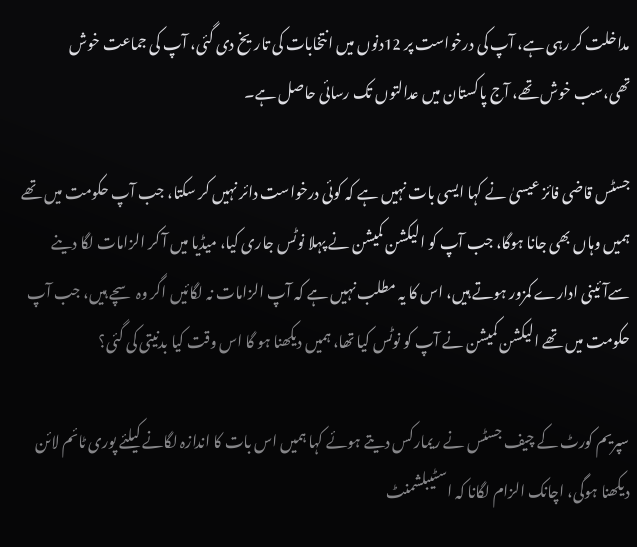مداخلت کر رہی ہے، آپ کی درخواست پر 12دنوں میں انتخابات کی تاریخ دی گئی، آپ کی جماعت خوش تھی،سب خوش تھے، آج پاکستان میں عدالتوں تک رسائی حاصل ہے۔

جسٹس قاضی فائز عیسیٰ نے کہا ایسی بات نہیں ہے کہ کوئی درخواست دائر نہیں کر سکتا، جب آپ حکومت میں تھے ہمیں وہاں بھی جانا ہوگا، جب آپ کو الیکشن کمیشن نے پہلا نوٹس جاری کیا، میڈیا میں آ کر الزامات لگا دینے سےآئینی ادارے کمزور ہوتے ہیں، اس کا یہ مطلب نہیں ہے کہ آپ الزامات نہ لگائیں اگر وہ سچے ہیں، جب آپ حکومت میں تھے الیکشن کمیشن نے آپ کو نوٹس کیا تھا، ہمیں دیکھنا ہو گا اس وقت کیا بدنیتی کی گئی؟

سپریم کورٹ کے چیف جسٹس نے ریمارکس دیتے ہوئے کہا ہمیں اس بات کا اندازہ لگانے کیلئے پوری ٹائم لائن دیکھنا ہوگی، اچانک الزام لگانا کہ اسٹیبلشمنٹ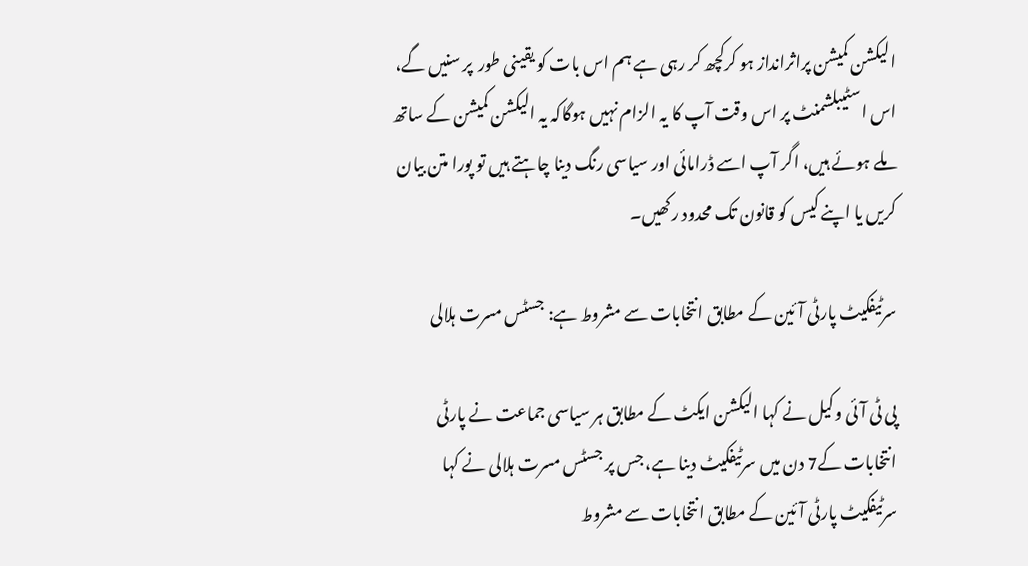الیکشن کمیشن پراثرانداز ہو کرکچھ کر رہی ہے ہم اس بات کو یقینی طور  پر سنیں گے، اس اسٹیبلشمنٹ پر اس وقت آپ کا یہ الزام نہیں ہوگاکہ یہ الیکشن کمیشن کے ساتھ ملے ہوئے ہیں، اگر آپ اسے ڈرامائی اور سیاسی رنگ دینا چاہتے ہیں تو پورا متن بیان کریں یا اپنے کیس کو قانون تک محدود رکھیں۔

سرٹیفکیٹ پارٹی آئین کے مطابق انتخابات سے مشروط ہے: جسٹس مسرت ہلالی

پی ٹی آئی وکیل نے کہا الیکشن ایکٹ کے مطابق ہر سیاسی جماعت نے پارٹی انتخابات کے7 دن میں سرٹیفکیٹ دینا ہے، جس پر جسٹس مسرت ہلالی نے کہا سرٹیفکیٹ پارٹی آئین کے مطابق انتخابات سے مشروط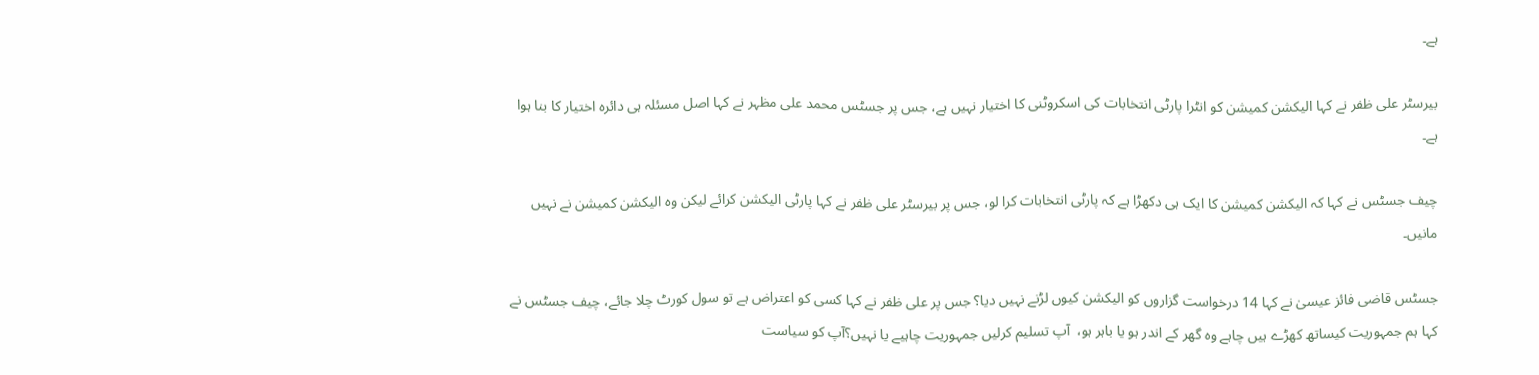ہے۔

بیرسٹر علی ظفر نے کہا الیکشن کمیشن کو انٹرا پارٹی انتخابات کی اسکروٹنی کا اختیار نہیں ہے، جس پر جسٹس محمد علی مظہر نے کہا اصل مسئلہ ہی دائرہ اختیار کا بنا ہوا ہے۔

چیف جسٹس نے کہا کہ الیکشن کمیشن کا ایک ہی دکھڑا ہے کہ پارٹی انتخابات کرا لو، جس پر بیرسٹر علی ظفر نے کہا پارٹی الیکشن کرائے لیکن وہ الیکشن کمیشن نے نہیں مانیں۔

جسٹس قاضی فائز عیسیٰ نے کہا 14 درخواست گزاروں کو الیکشن کیوں لڑنے نہیں دیا؟ جس پر علی ظفر نے کہا کسی کو اعتراض ہے تو سول کورٹ چلا جائے، چیف جسٹس نے کہا ہم جمہوریت کیساتھ کھڑے ہیں چاہے وہ گھر کے اندر ہو یا باہر ہو،  آپ تسلیم کرلیں جمہوریت چاہیے یا نہیں؟آپ کو سیاست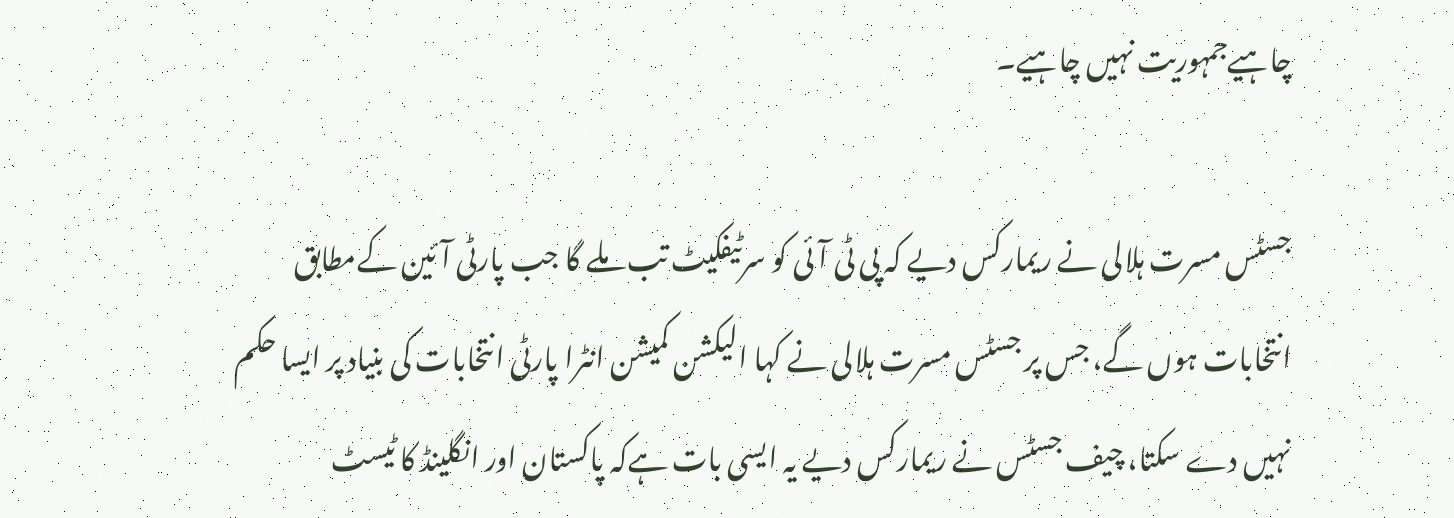چاہیےجمہوریت نہیں چاہیے۔

جسٹس مسرت ہلالی نے ریمارکس دیے کہ پی ٹی آئی کو سرٹیفکیٹ تب ملے گا جب پارٹی آئین کےمطابق انتخابات ہوں گے، جس پر جسٹس مسرت ہلالی نے کہا الیکشن کمیشن انٹرا پارٹی انتخابات کی بنیاد پر ایسا حکم نہیں دے سکتا، چیف جسٹس نے ریمارکس دیے یہ ایسی بات ہےکہ پاکستان اور انگلینڈ کا ٹیسٹ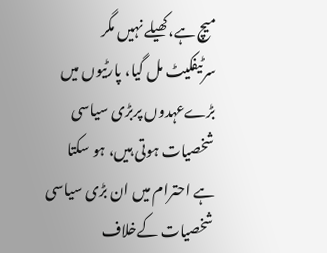میچ ہے،کھیلے نہیں مگر سرٹیفکیٹ مل گیا، پارٹیوں میں بڑےعہدوں پربڑی سیاسی شخصیات ہوتی ہیں، ہو سکتا ہے احترام میں ان بڑی سیاسی شخصیات کےخلاف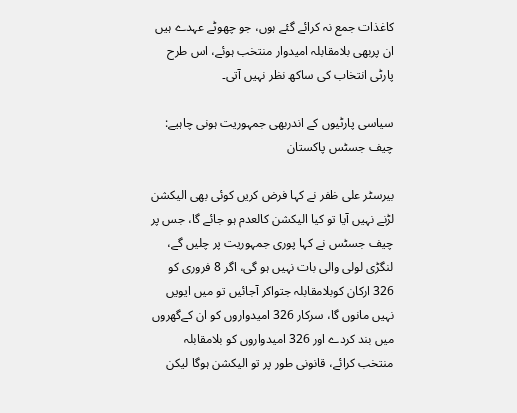کاغذات جمع نہ کرائے گئے ہوں، جو چھوٹے عہدے ہیں ان پربھی بلامقابلہ امیدوار منتخب ہوئے، اس طرح پارٹی انتخاب کی ساکھ نظر نہیں آتی۔

سیاسی پارٹیوں کے اندربھی جمہوریت ہونی چاہیے: چیف جسٹس پاکستان

بیرسٹر علی ظفر نے کہا فرض کریں کوئی بھی الیکشن لڑنے نہیں آیا تو کیا الیکشن کالعدم ہو جائے گا، جس پر چیف جسٹس نے کہا پوری جمہوریت پر چلیں گے، لنگڑی لولی والی بات نہیں ہو گی، اگر 8 فروری کو 326 ارکان کوبلامقابلہ جتواکر آجائیں تو میں ایویں نہیں مانوں گا، سرکار 326 امیدواروں کو ان کےگھروں میں بند کردے اور 326 امیدواروں کو بلامقابلہ منتخب کرائے، قانونی طور پر تو الیکشن ہوگا لیکن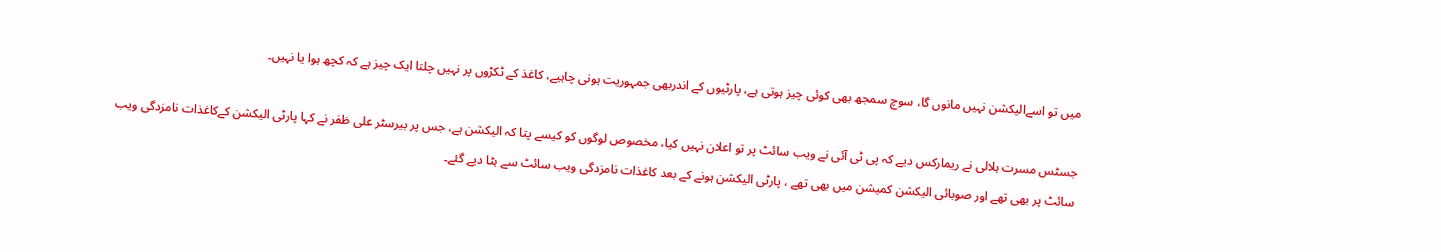میں تو اسےالیکشن نہیں مانوں گا، سوچ سمجھ بھی کوئی چیز ہوتی ہے، پارٹیوں کے اندربھی جمہوریت ہونی چاہیے، کاغذ کے ٹکڑوں پر نہیں چلتا ایک چیز ہے کہ کچھ ہوا یا نہیں۔

جسٹس مسرت ہلالی نے ریمارکس دیے کہ پی ٹی آئی نے ویب سائٹ پر تو اعلان نہیں کیا، مخصوص لوگوں کو کیسے پتا کہ الیکشن ہے، جس پر بیرسٹر علی ظفر نے کہا پارٹی الیکشن کےکاغذات نامزدگی ویب سائٹ پر بھی تھے اور صوبائی الیکشن کمیشن میں بھی تھے ، پارٹی الیکشن ہونے کے بعد کاغذات نامزدگی ویب سائٹ سے ہٹا دیے گئے۔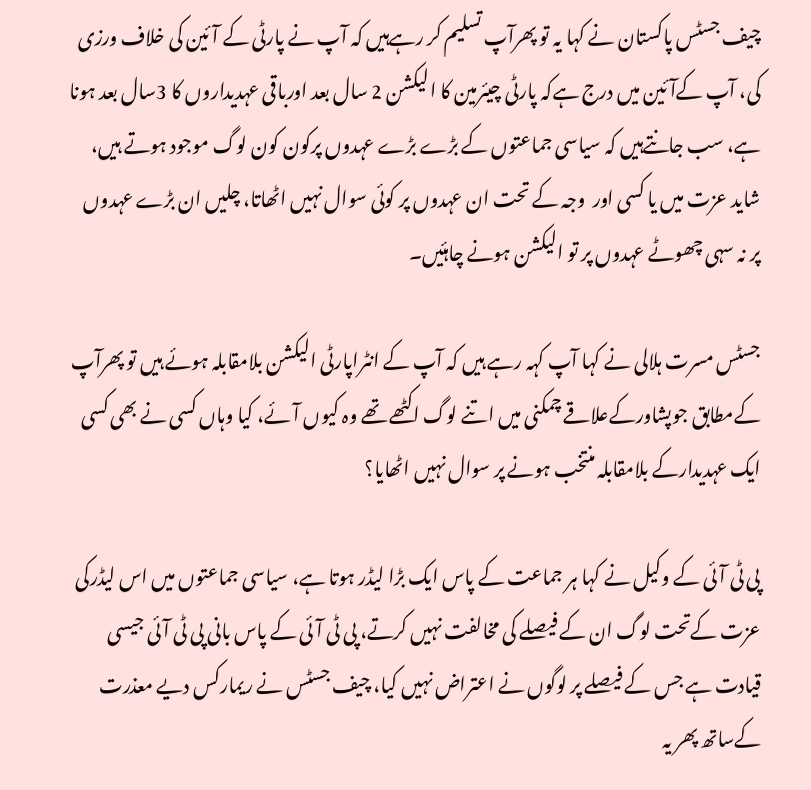چیف جسٹس پاکستان نے کہا یہ تو پھرآپ تسلیم کر رہےہیں کہ آپ نے پارٹی کے آئین کی خلاف ورزی کی، آپ کےآئین میں درج ہےکہ پارٹی چیئرمین کا الیکشن 2 سال بعد اورباقی عہدیداروں کا 3سال بعد ہونا ہے، سب جانتےہیں کہ سیاسی جماعتوں کے بڑے بڑے عہدوں پرکون کون لوگ موجود ہوتے ہیں، شاید عزت میں یا کسی اور  وجہ کے تحت ان عہدوں پر کوئی سوال نہیں اٹھاتا، چلیں ان بڑے عہدوں پر نہ سہی چھوٹے عہدوں پر تو الیکشن ہونے چاہئیں۔

جسٹس مسرت ہلالی نے کہا آپ کہہ رہے ہیں کہ آپ کے انٹراپارٹی الیکشن بلامقابلہ ہوئے ہیں تو پھرآپ کےمطابق جوپشاورکےعلاقے چمکنی میں اتنے لوگ اکٹھے تھے وہ کیوں آئے، کیا وہاں کسی نے بھی کسی ایک عہدیدارکے بلامقابلہ منتخب ہونے پر سوال نہیں اٹھایا؟

پی ٹی آئی کے وکیل نے کہا ہر جماعت کے پاس ایک بڑا لیڈر ہوتا ہے، سیاسی جماعتوں میں اس لیڈرکی عزت کےتحت لوگ ان کے فیصلے کی مخالفت نہیں کرتے، پی ٹی آئی کے پاس بانی پی ٹی آئی جیسی قیادت ہے جس کے فیصلے پر لوگوں نے اعتراض نہیں کیا، چیف جسٹس نے ریمارکس دیے معذرت کےساتھ پھر یہ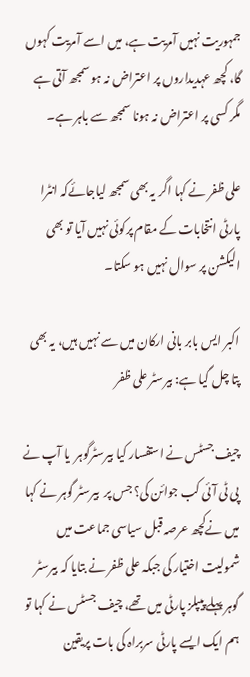جمہوریت نہیں آمریت ہے، میں اسے آمریت کہوں گا، کچھ عہدیداروں پر اعتراض نہ ہو سمجھ آتی ہے مگر کسی پر اعتراض نہ ہونا سمجھ سے باہر ہے۔

علی ظفر نے کہا اگر یہ بھی سمجھ لیاجائےکہ انٹرا پارٹی انتخابات کے مقام پرکوئی نہیں آیا تو بھی الیکشن پر سوال نہیں ہو سکتا۔

اکبر ایس بابر بانی ارکان میں سے نہیں ہیں، یہ بھی پتا چل گیا ہے: بیرسٹر علی ظفر

چیف جسٹس نے استفسار کیا بیرسٹرگوہر  یا آپ نے پی ٹی آئی کب جوائن کی؟ جس پر  بیرسٹر گوہر نے کہا میں نےکچھ عرصہ قبل سیاسی جماعت میں شمولیت اختیار کی جبکہ علی ظفر نے بتایا کہ بیرسٹر گوہر پہلے پیپلز پارٹی میں تھے، چیف جسٹس نے کہا تو ہم ایک ایسے پارٹی سربراہ کی بات پریقین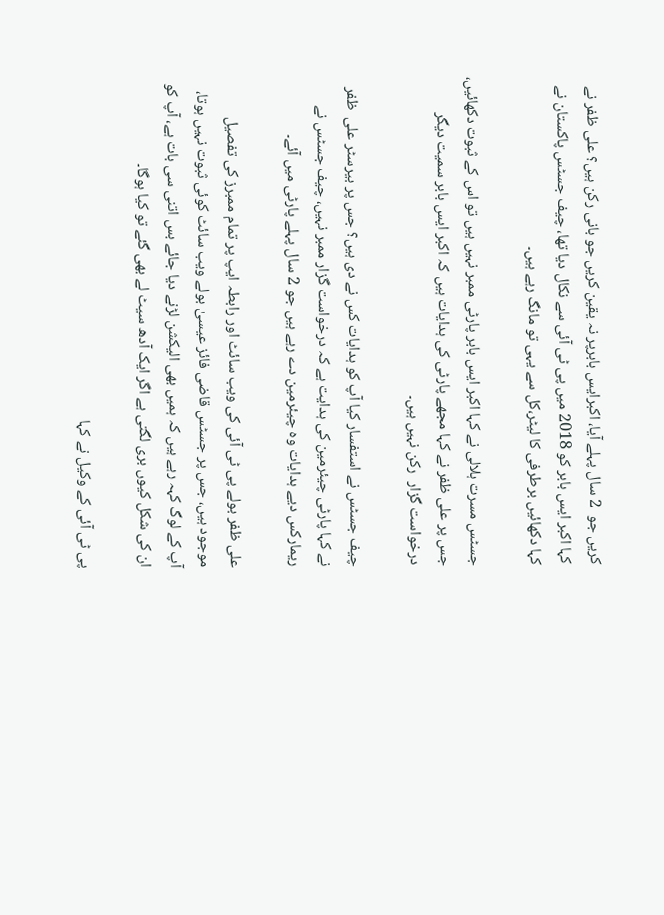کریں جو  2 سال پہلے آیا، اکبرایس بابرپر نہ یقین کریں جو بانی رکن ہیں؟ علی ظفر نے کہا اکبر ایس بابر کو 2018 میں پی ٹی آئی سے نکال دیا تھا، چیف جسٹس پاکستان نے کہا دکھائیں برطرفی کا لیٹر،کل سے یہی تو مانگ رہے ہیں۔

جسٹس مسرت ہلالی نے کہا اکبر ایس بابر پارٹی ممبر نہیں ہیں تو اس کے ثبوت دکھائیں، جس پر علی ظفر نے کہا مجھے پارٹی کی ہدایات ہیں کہ اکبر ایس بابر سمیت دیگر درخواست گزار  رکن نہیں ہیں۔

چیف جسٹس نے استفسار کیا آپ کو ہدایات کس نے دی ہیں؟ جس پر بیرسٹر علی  ظفر نے کہا پارٹی چیئرمین کی ہدایت ہے کہ درخواست گزار ممبر نہیں، چیف جسٹس نے ریمارکس دیے ہدایات وہ چیئرمین دے رہے ہیں جو 2 سال پہلے پارٹی میں آئے۔

علی ظفر بولے پی ٹی آئی کی ویب سائٹ اور رابطہ ایپ پر تمام ممبرز کی تفصیل موجود ہیں، جس پر جسٹس قاضی فائز عیسیٰ بولے ویب سائٹ کوئی ثبوت نہیں ہوتا، آپ کے لوگ کہہ رہے ہیں کہ ہمیں بھی الیکشن لڑنے دیا جائے بس اتنی سی بات ہے، آپ کو ان کی شکل کیوں بری لگتی ہے اگر ایک آدھ سیٹ لے بھی گئے تو کیا ہوگا۔

پی ٹی آئی کے وکیل نے کہا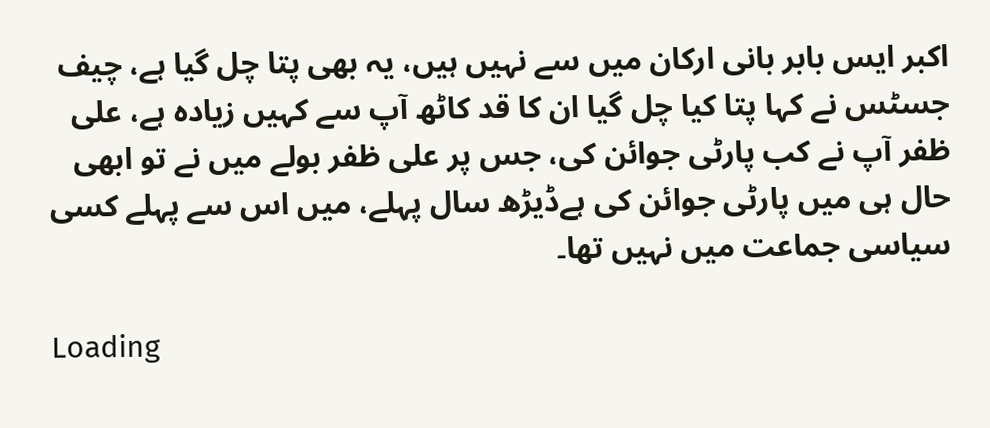اکبر ایس بابر بانی ارکان میں سے نہیں ہیں، یہ بھی پتا چل گیا ہے، چیف جسٹس نے کہا پتا کیا چل گیا ان کا قد کاٹھ آپ سے کہیں زیادہ ہے، علی ظفر آپ نے کب پارٹی جوائن کی، جس پر علی ظفر بولے میں نے تو ابھی حال ہی میں پارٹی جوائن کی ہےڈیڑھ سال پہلے، میں اس سے پہلے کسی سیاسی جماعت میں نہیں تھا۔

Loading